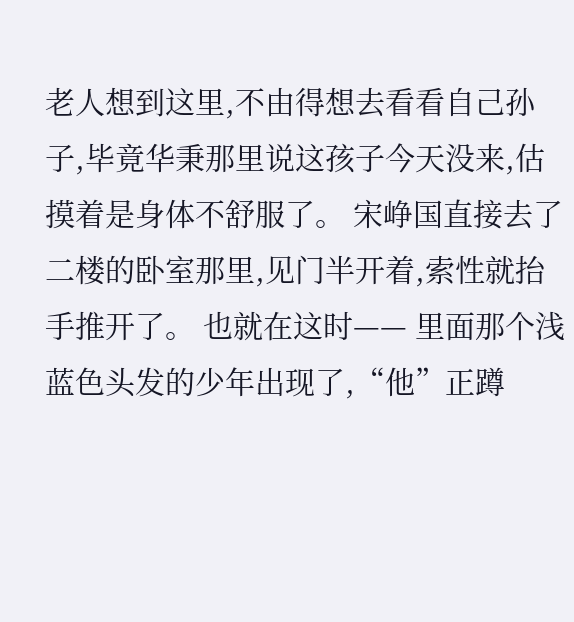老人想到这里,不由得想去看看自己孙子,毕竟华秉那里说这孩子今天没来,估摸着是身体不舒服了。 宋峥国直接去了二楼的卧室那里,见门半开着,索性就抬手推开了。 也就在这时—— 里面那个浅蓝色头发的少年出现了,“他”正蹲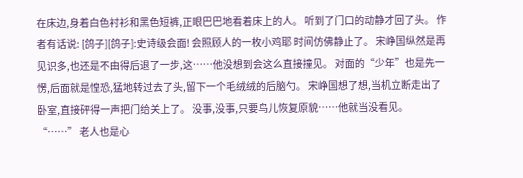在床边,身着白色衬衫和黑色短裤,正眼巴巴地看着床上的人。 听到了门口的动静才回了头。 作者有话说: [鸽子][鸽子]:史诗级会面! 会照顾人的一枚小鸡耶 时间仿佛静止了。 宋峥国纵然是再见识多,也还是不由得后退了一步,这……他没想到会这么直接撞见。 对面的“少年”也是先一愣,后面就是惶恐,猛地转过去了头,留下一个毛绒绒的后脑勺。 宋峥国想了想,当机立断走出了卧室,直接砰得一声把门给关上了。 没事,没事,只要鸟儿恢复原貌……他就当没看见。 “……” 老人也是心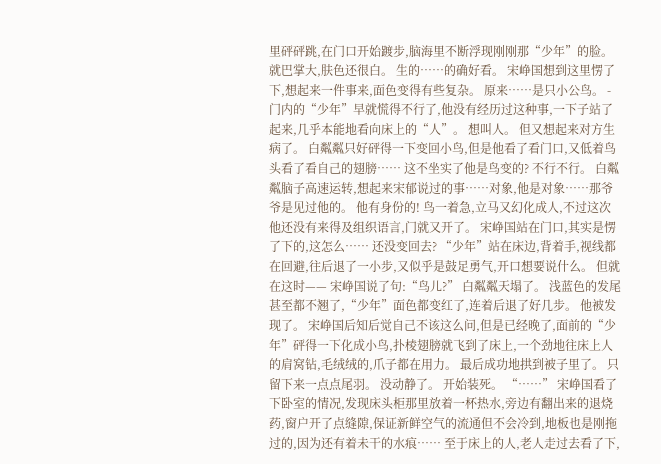里砰砰跳,在门口开始踱步,脑海里不断浮现刚刚那“少年”的脸。 就巴掌大,肤色还很白。 生的……的确好看。 宋峥国想到这里愣了下,想起来一件事来,面色变得有些复杂。 原来……是只小公鸟。 - 门内的“少年”早就慌得不行了,他没有经历过这种事,一下子站了起来,几乎本能地看向床上的“人”。 想叫人。 但又想起来对方生病了。 白粼粼只好砰得一下变回小鸟,但是他看了看门口,又低着鸟头看了看自己的翅膀…… 这不坐实了他是鸟变的? 不行不行。 白粼粼脑子高速运转,想起来宋郁说过的事……对象,他是对象……那爷爷是见过他的。 他有身份的! 鸟一着急,立马又幻化成人,不过这次他还没有来得及组织语言,门就又开了。 宋峥国站在门口,其实是愣了下的,这怎么…… 还没变回去? “少年”站在床边,背着手,视线都在回避,往后退了一小步,又似乎是鼓足勇气,开口想要说什么。 但就在这时—— 宋峥国说了句:“鸟儿?” 白粼粼天塌了。 浅蓝色的发尾甚至都不翘了,“少年”面色都变红了,连着后退了好几步。 他被发现了。 宋峥国后知后觉自己不该这么问,但是已经晚了,面前的“少年”砰得一下化成小鸟,扑棱翅膀就飞到了床上,一个劲地往床上人的肩窝钻,毛绒绒的,爪子都在用力。 最后成功地拱到被子里了。 只留下来一点点尾羽。 没动静了。 开始装死。 “……” 宋峥国看了下卧室的情况,发现床头柜那里放着一杯热水,旁边有翻出来的退烧药,窗户开了点缝隙,保证新鲜空气的流通但不会冷到,地板也是刚拖过的,因为还有着未干的水痕…… 至于床上的人,老人走过去看了下,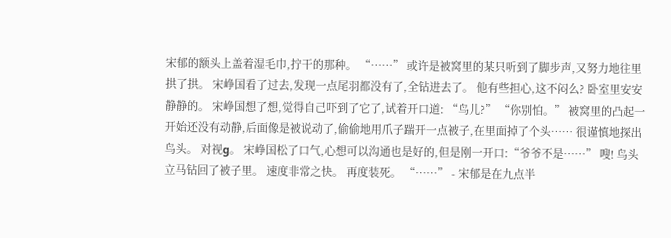宋郁的额头上盖着湿毛巾,拧干的那种。 “……” 或许是被窝里的某只听到了脚步声,又努力地往里拱了拱。 宋峥国看了过去,发现一点尾羽都没有了,全钻进去了。 他有些担心,这不闷么? 卧室里安安静静的。 宋峥国想了想,觉得自己吓到了它了,试着开口道: “鸟儿?” “你别怕。” 被窝里的凸起一开始还没有动静,后面像是被说动了,偷偷地用爪子踹开一点被子,在里面掉了个头…… 很谨慎地探出鸟头。 对视g。 宋峥国松了口气,心想可以沟通也是好的,但是刚一开口:“爷爷不是……” 嗖! 鸟头立马钻回了被子里。 速度非常之快。 再度装死。 “……” - 宋郁是在九点半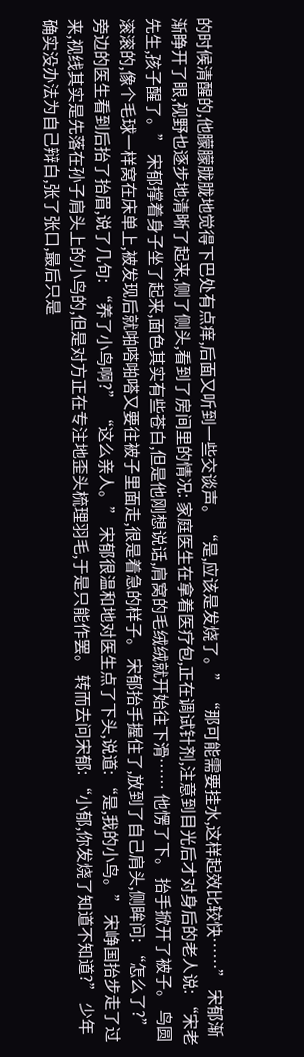的时候清醒的,他朦朦胧胧地觉得下巴处有点痒,后面又听到一些交谈声。 “是,应该是发烧了。” “那可能需要挂水,这样起效比较快……” 宋郁渐渐睁开了眼,视野也逐步地清晰了起来,侧了侧头,看到了房间里的情况: 家庭医生在拿着医疗包,正在调试针剂,注意到目光后才对身后的老人说: “宋老先生,孩子醒了。” 宋郁撑着身子坐了起来,面色其实有些苍白,但是他刚想说话,肩窝的毛绒绒就开始往下滑…… 他愣了下。 抬手掀开了被子。 鸟圆滚滚的,像个毛球一样窝在床单上,被发现后就啪嗒啪嗒又要往被子里面走,很是着急的样子。 宋郁抬手握住了,放到了自己肩头,侧眸问: “怎么了?” 旁边的医生看到后抬了抬眉,说了几句: “养了小鸟啊?” “这么亲人。” 宋郁很温和地对医生点了下头,说道: “是,我的小鸟。” 宋峥国抬步走了过来,视线其实是先落在孙子肩头上的小鸟的,但是对方正在专注地歪头梳理羽毛,于是只能作罢。 转而去问宋郁: “小郁,你发烧了知道不知道?” 少年确实没办法为自己辩白,张了张口,最后只是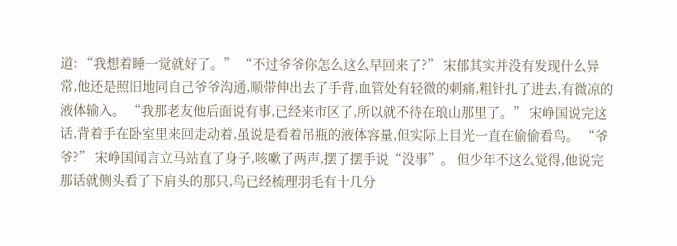道: “我想着睡一觉就好了。” “不过爷爷你怎么这么早回来了?” 宋郁其实并没有发现什么异常,他还是照旧地同自己爷爷沟通,顺带伸出去了手背,血管处有轻微的刺痛,粗针扎了进去,有微凉的液体输入。 “我那老友他后面说有事,已经来市区了,所以就不待在琅山那里了。” 宋峥国说完这话,背着手在卧室里来回走动着,虽说是看着吊瓶的液体容量,但实际上目光一直在偷偷看鸟。 “爷爷?” 宋峥国闻言立马站直了身子,咳嗽了两声,摆了摆手说“没事”。 但少年不这么觉得,他说完那话就侧头看了下肩头的那只,鸟已经梳理羽毛有十几分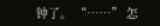钟了。 “……” 怎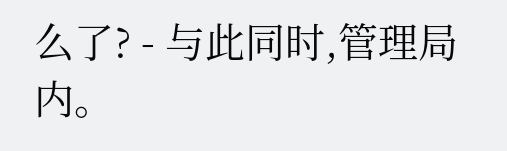么了? - 与此同时,管理局内。